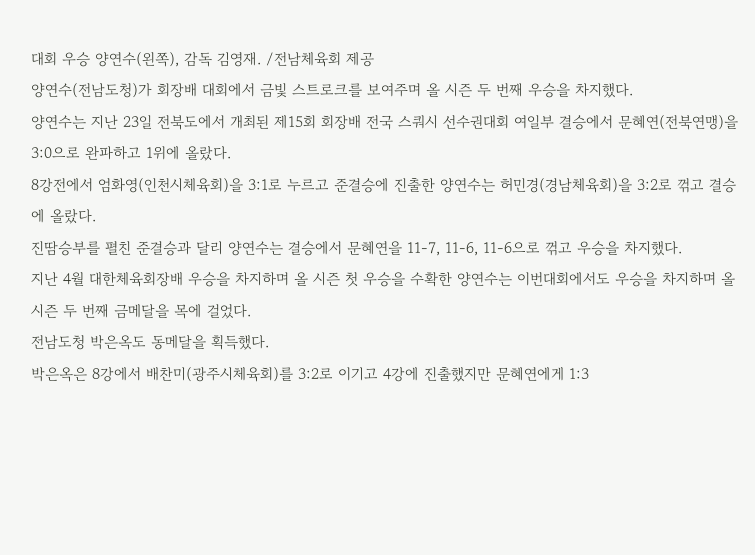대회 우승 양연수(왼쪽), 감독 김영재. /전남체육회 제공
양연수(전남도청)가 회장배 대회에서 금빛 스트로크를 보여주며 올 시즌 두 번째 우승을 차지했다.
양연수는 지난 23일 전북도에서 개최된 제15회 회장배 전국 스쿼시 선수권대회 여일부 결승에서 문혜연(전북연맹)을 3:0으로 완파하고 1위에 올랐다.
8강전에서 엄화영(인천시체육회)을 3:1로 누르고 준결승에 진출한 양연수는 허민경(경남체육회)을 3:2로 꺾고 결승에 올랐다.
진땀승부를 펼친 준결승과 달리 양연수는 결승에서 문혜연을 11-7, 11-6, 11-6으로 꺾고 우승을 차지했다.
지난 4월 대한체육회장배 우승을 차지하며 올 시즌 첫 우승을 수확한 양연수는 이번대회에서도 우승을 차지하며 올 시즌 두 번째 금메달을 목에 걸었다.
전남도청 박은옥도 동메달을 획득했다.
박은옥은 8강에서 배찬미(광주시체육회)를 3:2로 이기고 4강에 진출했지만 문혜연에게 1:3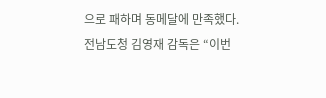으로 패하며 동메달에 만족했다.
전남도청 김영재 감독은 “이번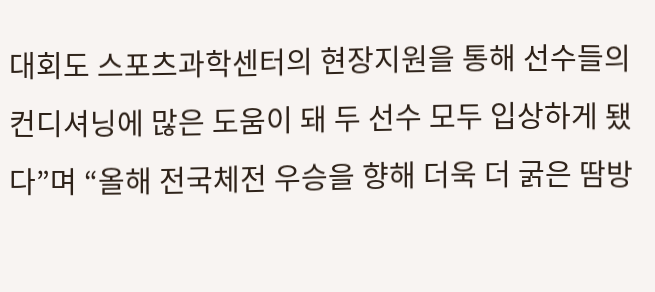대회도 스포츠과학센터의 현장지원을 통해 선수들의 컨디셔닝에 많은 도움이 돼 두 선수 모두 입상하게 됐다”며 “올해 전국체전 우승을 향해 더욱 더 굵은 땀방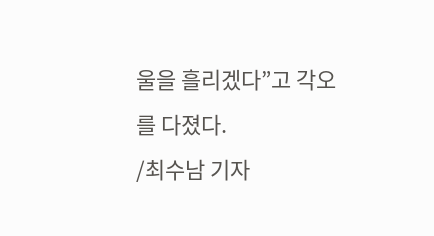울을 흘리겠다”고 각오를 다졌다.
/최수남 기자